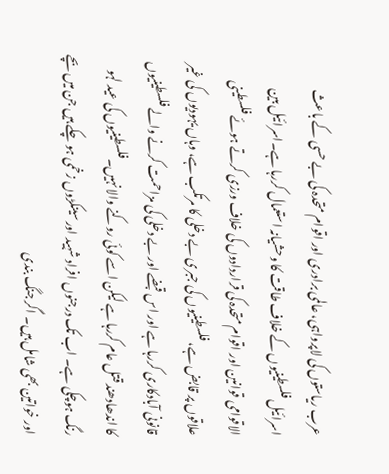عرب ریاستوں کی لاپرواہی، عالمی برادری اور اقوام متحدہ کی بے حسی کے باعث اسرائیل فلسطینیوں کے خلاف طاقت کا وحشیانہ استعمال کررہا ہے۔اسرائیل بین الاقوامی قوانین اور اقوام متحدہ کی قراردادوں کی خلاف ورزی کرتے ہوئے فلسطینی علاقوں پر قابض ہے، فلسطینیوں کی جبری بے دخلی کا مرتکب ہے، وہاں یہودیوں کی غیر قانونی آبادکاری کررہا ہے اور اس قبضے اور بے دخلی کی مزاحمت کرنے والے فلسطینیوں کا اندھادھند قتل عام کررہا ہے لیکن اسے کوئی روکنے والا نہیں۔فلسطینیوں کی عید لہو رنگ ہوچکی ہے۔ اب تک درجنوں افراد شہید اور سینکڑوں زخمی ہو چکے ہیں جن میں بچے اور خواتین بھی شامل ہیں۔ اگر جنگ بندی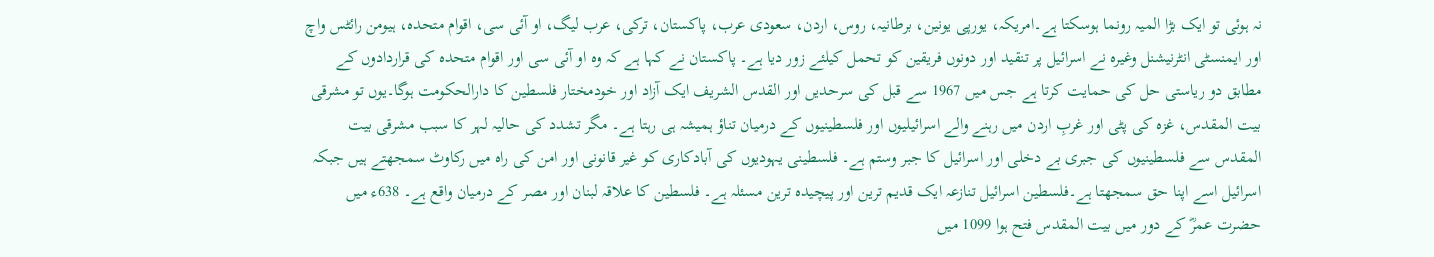نہ ہوئی تو ایک بڑا المیہ رونما ہوسکتا ہے۔امریکہ، یورپی یونین، برطانیہ، روس، اردن، سعودی عرب، پاکستان، ترکی، عرب لیگ، او آئی سی، اقوام متحدہ، ہیومن رائٹس واچ اور ایمنسٹی انٹرنیشنل وغیرہ نے اسرائیل پر تنقید اور دونوں فریقین کو تحمل کیلئے زور دیا ہے۔ پاکستان نے کہا ہے کہ وہ او آئی سی اور اقوام متحدہ کی قراردادوں کے مطابق دو ریاستی حل کی حمایت کرتا ہے جس میں 1967 سے قبل کی سرحدیں اور القدس الشریف ایک آزاد اور خودمختار فلسطین کا دارالحکومت ہوگا۔یوں تو مشرقی بیت المقدس، غزہ کی پٹی اور غربِ اردن میں رہنے والے اسرائیلیوں اور فلسطینیوں کے درمیان تناؤ ہمیشہ ہی رہتا ہے۔ مگر تشدد کی حالیہ لہر کا سبب مشرقی بیت المقدس سے فلسطینیوں کی جبری بے دخلی اور اسرائیل کا جبر وستم ہے۔ فلسطینی یہودیوں کی آبادکاری کو غیر قانونی اور امن کی راہ میں رکاوٹ سمجھتے ہیں جبکہ اسرائیل اسے اپنا حق سمجھتا ہے۔فلسطین اسرائیل تنازعہ ایک قدیم ترین اور پیچیدہ ترین مسئلہ ہے۔ فلسطین کا علاقہ لبنان اور مصر کے درمیان واقع ہے۔ 638ء میں حضرت عمرؓ کے دور میں بیت المقدس فتح ہوا 1099 میں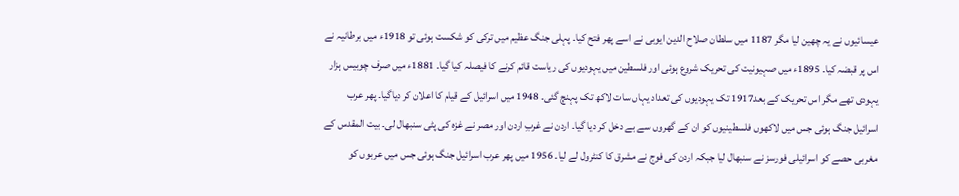عیسائیوں نے یہ چھین لیا مگر 1187 میں سلطان صلاح الدین ایوبی نے اسے پھر فتح کیا۔ پہلی جنگ عظیم میں ترکی کو شکست ہوئی تو 1918ء میں برطانیہ نے اس پر قبضہ کیا۔ 1895ء میں صہیونیت کی تحریک شروع ہوئی اور فلسطین میں یہودیوں کی ریاست قائم کرنے کا فیصلہ کیا گیا۔ 1881ء میں صرف چوبیس ہزار یہودی تھے مگر اس تحریک کے بعد1917 تک یہودیوں کی تعداد یہاں سات لاکھ تک پہنچ گئی۔ 1948 میں اسرائیل کے قیام کا اعلان کر دیاگیا۔ پھر عرب اسرائیل جنگ ہوئی جس میں لاکھوں فلسطینیوں کو ان کے گھروں سے بے دخل کر دیا گیا۔ اردن نے غربِ اردن اور مصر نے غزہ کی پٹی سنبھال لی۔ بیت المقدس کے مغربی حصے کو اسرائیلی فورسز نے سنبھال لیا جبکہ اردن کی فوج نے مشرق کا کنٹرول لے لیا۔ 1956 میں پھر عرب اسرائیل جنگ ہوئی جس میں عربوں کو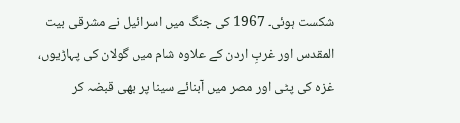شکست ہوئی۔ 1967 کی جنگ میں اسرائیل نے مشرقی بیت المقدس اور غربِ اردن کے علاوہ شام میں گولان کی پہاڑیوں، غزہ کی پٹی اور مصر میں آبنائے سینا پر بھی قبضہ کر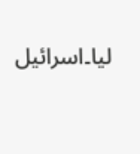لیا۔اسرائیل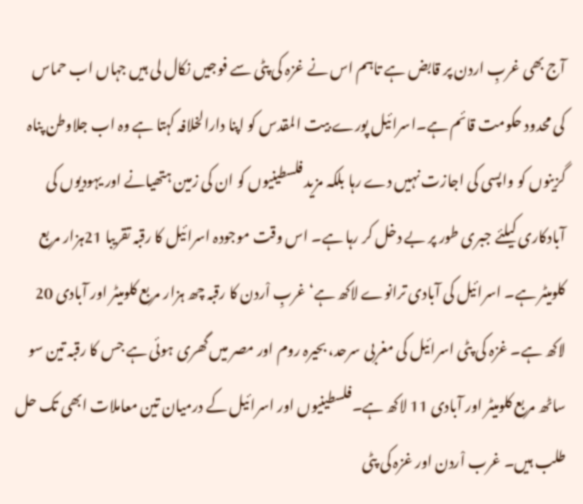آج بھی غربِ اردن پر قابض ہے تاہم اس نے غزہ کی پٹی سے فوجیں نکال لی ہیں جہاں اب حماس کی محدود حکومت قائم ہے۔اسرائیل پورے بیت المقدس کو اپنا دارالخلافہ کہتا ہے وہ اب جلاوطن پناہ گزینوں کو واپسی کی اجازت نہیں دے رہا بلکہ مزید فلسطینیوں کو ان کی زمین ہتھیانے اور یہودیوں کی آبادکاری کیلئے جبری طور پر بے دخل کر رہا ہے۔ اس وقت موجودہ اسرائیل کا رقبہ تقریبا 21ہزار مربع کلومیٹر ہے۔ اسرائیل کی آبادی ترانوے لاکھ ہے‘ غربِ اْردن کا رقبہ چھ ہزار مربع کلومیٹر اور آبادی 20 لاکھ ہے۔ غزہ کی پٹی اسرائیل کی مغربی سرحد، بحیرہ روم اور مصر میں گھری ہوئی ہے جس کا رقبہ تین سو ساٹھ مربع کلومیٹر اور آبادی 11 لاکھ ہے۔فلسطینیوں اور اسرائیل کے درمیان تین معاملات ابھی تک حل طلب ہیں۔ غرب اْردن اور غزہ کی پٹی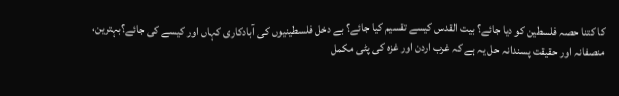کا کتنا حصہ فلسطین کو دیا جائے؟ بیت القدس کیسے تقسیم کیا جائے؟ بے دخل فلسطینیوں کی آبادکاری کہاں اور کیسے کی جائے؟بہترین، منصفانہ اور حقیقت پسندانہ حل یہ ہے کہ غرب اردن اور غزہ کی پٹی مکمل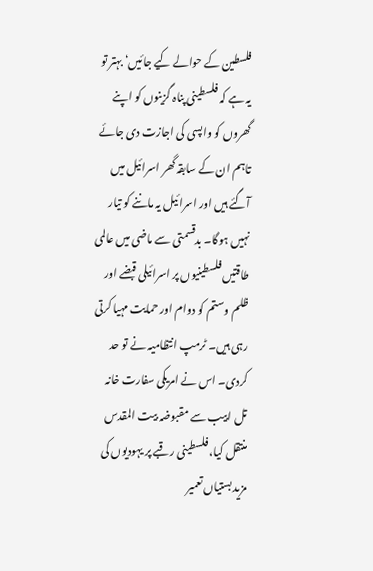فلسطین کے حوالے کیے جائیں‘ بہتر تو یہ ہے کہ فلسطینی پناہ گزینوں کو اپنے گھروں کو واپسی کی اجازت دی جائے تاہم ان کے سابقہ گھر اسرائیل میں آگئے ہیں اور اسرائیل یہ ماننے کو تیار نہیں ہوگا۔ بدقسمتی سے ماضی میں عالمی طاقتیں فلسطینیوں پر اسرائیلی قبضے اور ظلم وستم کو دوام اور حمایت مہیا کرتی رہی ہیں۔ ٹرمپ انتظامیہ نے تو حد کردی۔ اس نے امریکی سفارت خانہ تل ابیب سے مقبوضہ بیت المقدس منتقل کیا، فلسطینی رقبے پر یہودیوں کی مزید بستیاں تعمیر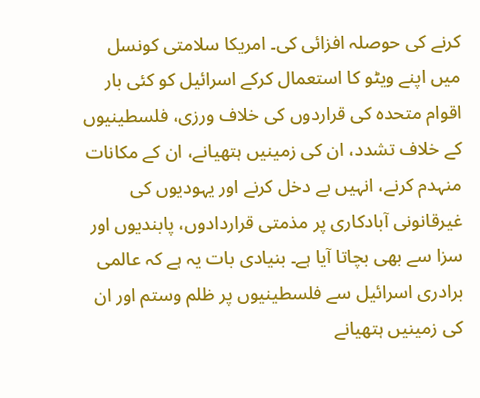کرنے کی حوصلہ افزائی کی۔ امریکا سلامتی کونسل میں اپنے ویٹو کا استعمال کرکے اسرائیل کو کئی بار اقوام متحدہ کی قراردوں کی خلاف ورزی، فلسطینیوں کے خلاف تشدد، ان کی زمینیں ہتھیانے، ان کے مکانات منہدم کرنے، انہیں بے دخل کرنے اور یہودیوں کی غیرقانونی آبادکاری پر مذمتی قراردادوں، پابندیوں اور سزا سے بھی بچاتا آیا ہے۔ بنیادی بات یہ ہے کہ عالمی برادری اسرائیل سے فلسطینیوں پر ظلم وستم اور ان کی زمینیں ہتھیانے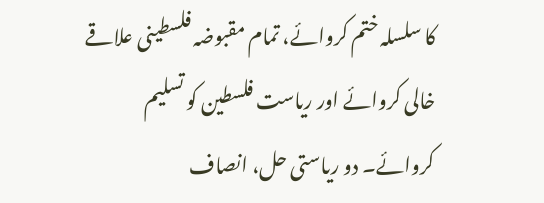کا سلسلہ ختم کروائے، تمام مقبوضہ فلسطینی علاقے خالی کروائے اور ریاست فلسطین کو تسلیم کروائے۔ دو ریاستی حل، انصاف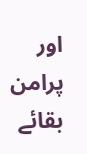اور پرامن بقائے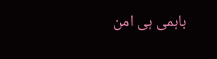باہمی ہی امن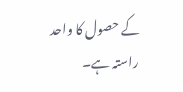کے حصول کا واحد راستہ ہے۔